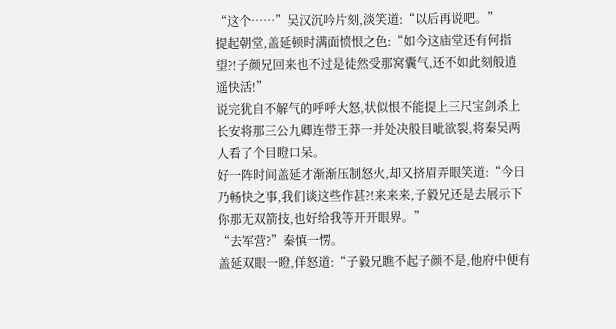“这个……”吴汉沉吟片刻,淡笑道:“以后再说吧。”
提起朝堂,盖延顿时满面愤恨之色:“如今这庙堂还有何指望?!子颜兄回来也不过是徒然受那窝囊气,还不如此刻般逍遥快活!”
说完犹自不解气的呼呼大怒,状似恨不能提上三尺宝剑杀上长安将那三公九卿连带王莽一并处决般目呲欲裂,将秦吴两人看了个目瞪口呆。
好一阵时间盖延才渐渐压制怒火,却又挤眉弄眼笑道:“今日乃畅快之事,我们谈这些作甚?!来来来,子毅兄还是去展示下你那无双箭技,也好给我等开开眼界。”
“去军营?”秦慎一愣。
盖延双眼一瞪,佯怒道:“子毅兄瞧不起子颜不是,他府中便有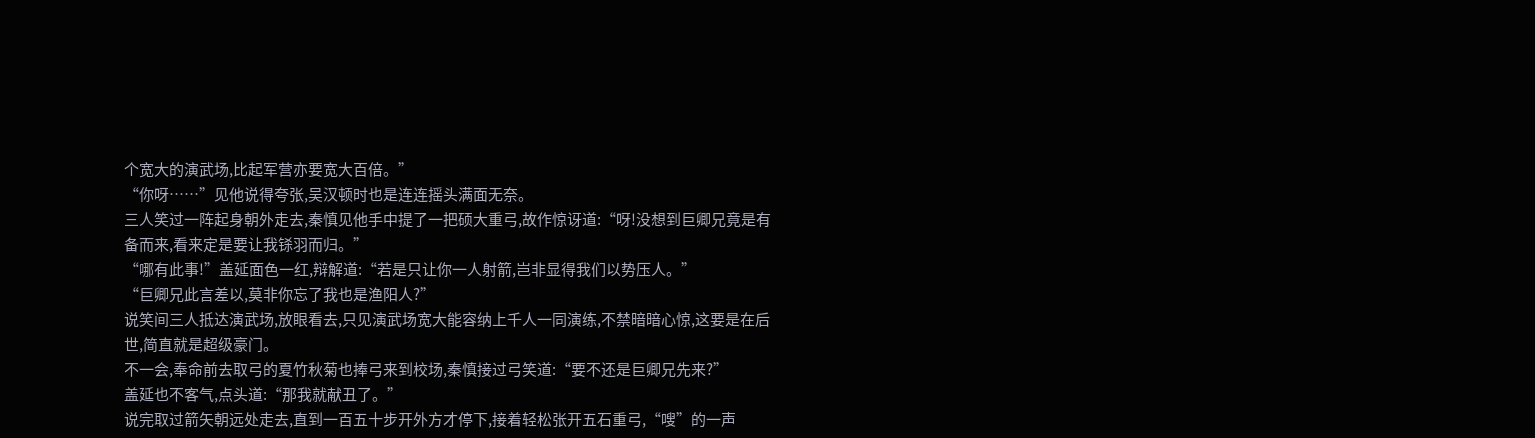个宽大的演武场,比起军营亦要宽大百倍。”
“你呀……”见他说得夸张,吴汉顿时也是连连摇头满面无奈。
三人笑过一阵起身朝外走去,秦慎见他手中提了一把硕大重弓,故作惊讶道:“呀!没想到巨卿兄竟是有备而来,看来定是要让我铩羽而归。”
“哪有此事!”盖延面色一红,辩解道:“若是只让你一人射箭,岂非显得我们以势压人。”
“巨卿兄此言差以,莫非你忘了我也是渔阳人?”
说笑间三人抵达演武场,放眼看去,只见演武场宽大能容纳上千人一同演练,不禁暗暗心惊,这要是在后世,简直就是超级豪门。
不一会,奉命前去取弓的夏竹秋菊也捧弓来到校场,秦慎接过弓笑道:“要不还是巨卿兄先来?”
盖延也不客气,点头道:“那我就献丑了。”
说完取过箭矢朝远处走去,直到一百五十步开外方才停下,接着轻松张开五石重弓,“嗖”的一声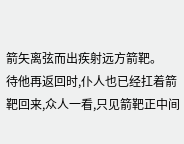箭矢离弦而出疾射远方箭靶。
待他再返回时,仆人也已经扛着箭靶回来,众人一看,只见箭靶正中间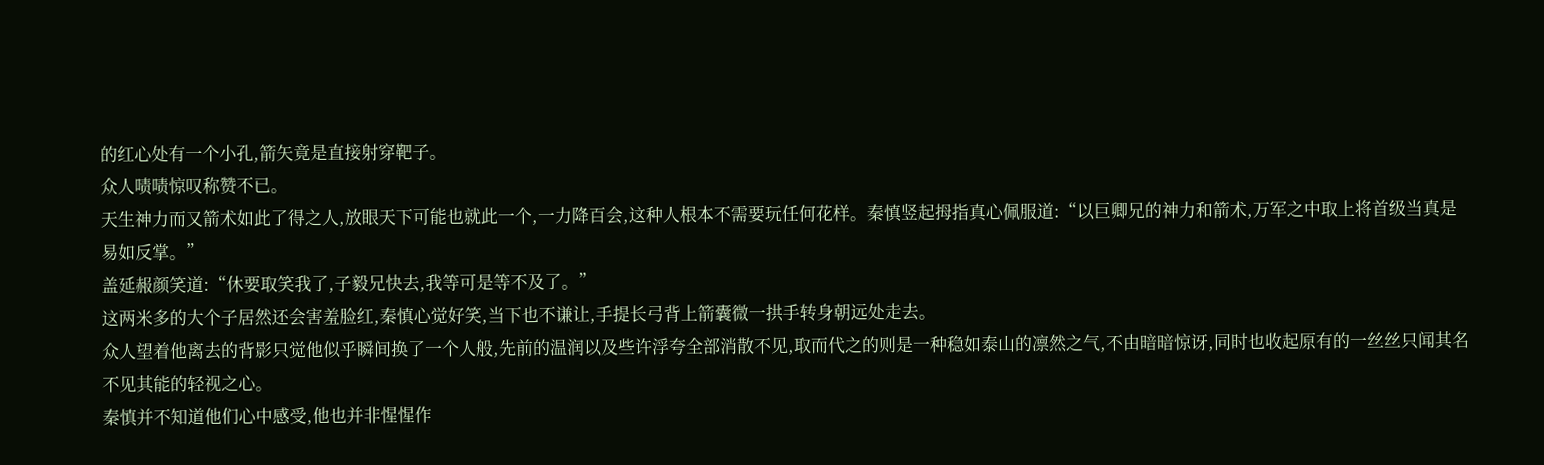的红心处有一个小孔,箭矢竟是直接射穿靶子。
众人啧啧惊叹称赞不已。
天生神力而又箭术如此了得之人,放眼天下可能也就此一个,一力降百会,这种人根本不需要玩任何花样。秦慎竖起拇指真心佩服道:“以巨卿兄的神力和箭术,万军之中取上将首级当真是易如反掌。”
盖延赧颜笑道:“休要取笑我了,子毅兄快去,我等可是等不及了。”
这两米多的大个子居然还会害羞脸红,秦慎心觉好笑,当下也不谦让,手提长弓背上箭囊微一拱手转身朝远处走去。
众人望着他离去的背影只觉他似乎瞬间换了一个人般,先前的温润以及些许浮夸全部消散不见,取而代之的则是一种稳如泰山的凛然之气,不由暗暗惊讶,同时也收起原有的一丝丝只闻其名不见其能的轻视之心。
秦慎并不知道他们心中感受,他也并非惺惺作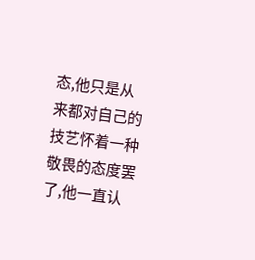态,他只是从来都对自己的技艺怀着一种敬畏的态度罢了,他一直认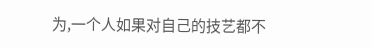为,一个人如果对自己的技艺都不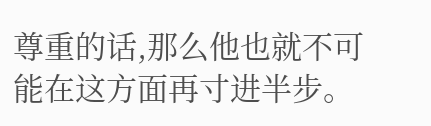尊重的话,那么他也就不可能在这方面再寸进半步。